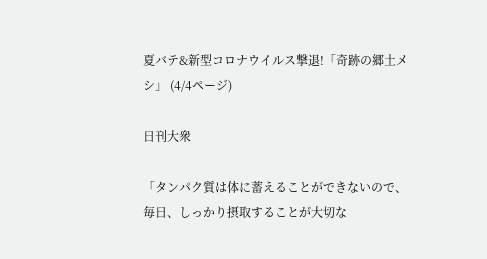夏バテ&新型コロナウイルス撃退!「奇跡の郷土メシ」 (4/4ページ)

日刊大衆

「タンパク質は体に蓄えることができないので、毎日、しっかり摂取することが大切な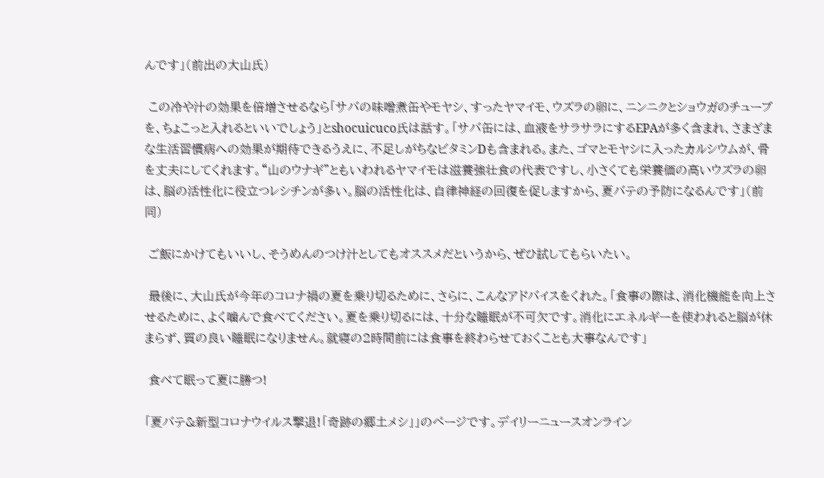んです」(前出の大山氏)

 この冷や汁の効果を倍増させるなら「サバの味噌煮缶やモヤシ、すったヤマイモ、ウズラの卵に、ニンニクとショウガのチューブを、ちょこっと入れるといいでしょう」とshocuicuco氏は話す。「サバ缶には、血液をサラサラにするEPAが多く含まれ、さまざまな生活習慣病への効果が期待できるうえに、不足しがちなビタミンDも含まれる。また、ゴマとモヤシに入ったカルシウムが、骨を丈夫にしてくれます。“山のウナギ”ともいわれるヤマイモは滋養強壮食の代表ですし、小さくても栄養価の高いウズラの卵は、脳の活性化に役立つレシチンが多い。脳の活性化は、自律神経の回復を促しますから、夏バテの予防になるんです」(前同)

 ご飯にかけてもいいし、そうめんのつけ汁としてもオススメだというから、ぜひ試してもらいたい。

 最後に、大山氏が今年のコロナ禍の夏を乗り切るために、さらに、こんなアドバイスをくれた。「食事の際は、消化機能を向上させるために、よく噛んで食べてください。夏を乗り切るには、十分な睡眠が不可欠です。消化にエネルギーを使われると脳が休まらず、質の良い睡眠になりません。就寝の2時間前には食事を終わらせておくことも大事なんです」

 食べて眠って夏に勝つ!

「夏バテ&新型コロナウイルス撃退!「奇跡の郷土メシ」」のページです。デイリーニュースオンライン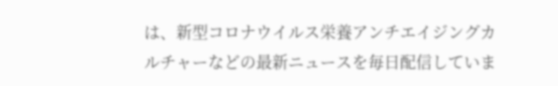は、新型コロナウイルス栄養アンチエイジングカルチャーなどの最新ニュースを毎日配信していま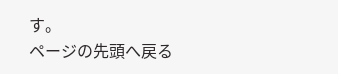す。
ページの先頭へ戻る